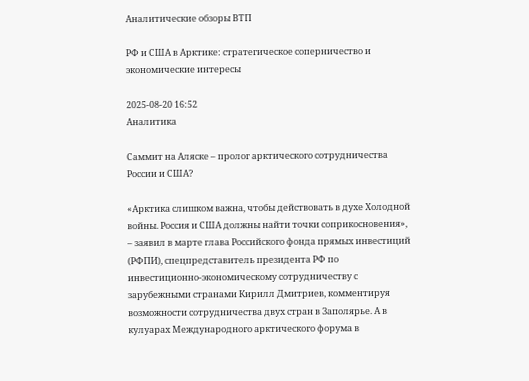Аналитические обзоры ВТП

РФ и США в Арктике: стратегическое соперничество и экономические интересы

2025-08-20 16:52
Аналитика

Саммит на Аляске – пролог арктического сотрудничества России и США?

«Арктика слишком важна, чтобы действовать в духе Холодной войны. Россия и США должны найти точки соприкосновения», – заявил в марте глава Российского фонда прямых инвестиций (РФПИ), спецпредставитель президента РФ по инвестиционно-экономическому сотрудничеству с зарубежными странами Кирилл Дмитриев, комментируя возможности сотрудничества двух стран в Заполярье. А в кулуарах Международного арктического форума в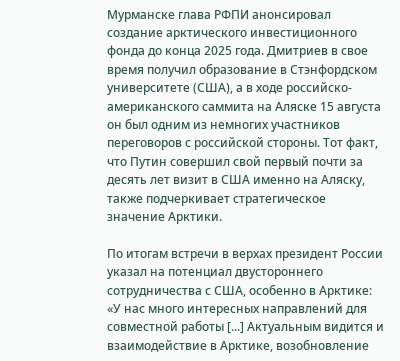Мурманске глава РФПИ анонсировал создание арктического инвестиционного фонда до конца 2025 года. Дмитриев в свое время получил образование в Стэнфордском университете (США), а в ходе российско-американского саммита на Аляске 15 августа он был одним из немногих участников переговоров с российской стороны. Тот факт, что Путин совершил свой первый почти за десять лет визит в США именно на Аляску, также подчеркивает стратегическое значение Арктики.

По итогам встречи в верхах президент России указал на потенциал двустороннего сотрудничества с США, особенно в Арктике: «У нас много интересных направлений для совместной работы [...] Актуальным видится и взаимодействие в Арктике, возобновление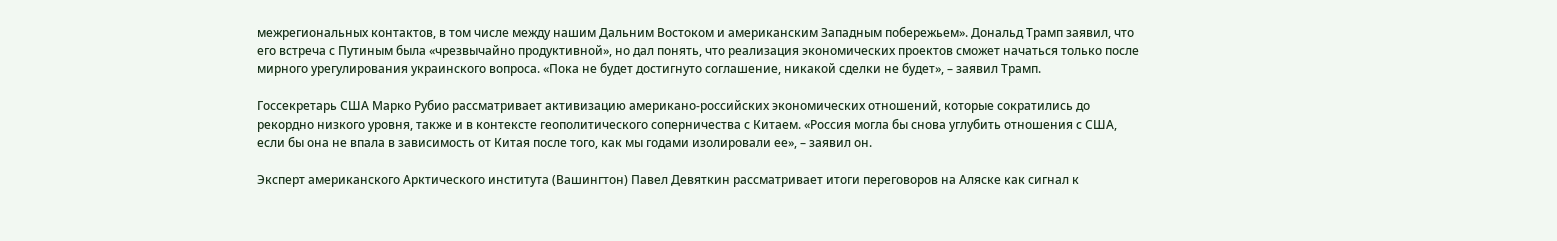межрегиональных контактов, в том числе между нашим Дальним Востоком и американским Западным побережьем». Дональд Трамп заявил, что его встреча с Путиным была «чрезвычайно продуктивной», но дал понять, что реализация экономических проектов сможет начаться только после мирного урегулирования украинского вопроса. «Пока не будет достигнуто соглашение, никакой сделки не будет», – заявил Трамп.

Госсекретарь США Марко Рубио рассматривает активизацию американо-российских экономических отношений, которые сократились до рекордно низкого уровня, также и в контексте геополитического соперничества с Китаем. «Россия могла бы снова углубить отношения с США, если бы она не впала в зависимость от Китая после того, как мы годами изолировали ее», – заявил он.

Эксперт американского Арктического института (Вашингтон) Павел Девяткин рассматривает итоги переговоров на Аляске как сигнал к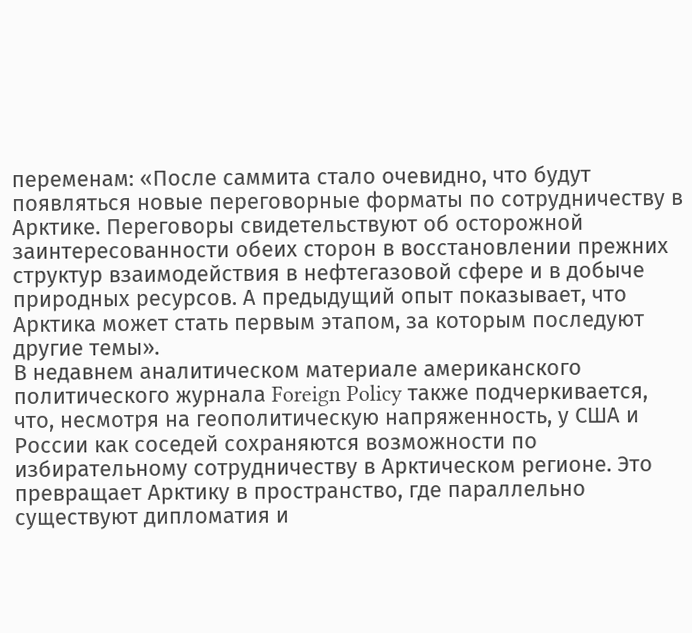переменам: «После саммита стало очевидно, что будут появляться новые переговорные форматы по сотрудничеству в Арктике. Переговоры свидетельствуют об осторожной заинтересованности обеих сторон в восстановлении прежних структур взаимодействия в нефтегазовой сфере и в добыче природных ресурсов. А предыдущий опыт показывает, что Арктика может стать первым этапом, за которым последуют другие темы».
В недавнем аналитическом материале американского политического журнала Foreign Policy также подчеркивается, что, несмотря на геополитическую напряженность, у США и России как соседей сохраняются возможности по избирательному сотрудничеству в Арктическом регионе. Это превращает Арктику в пространство, где параллельно существуют дипломатия и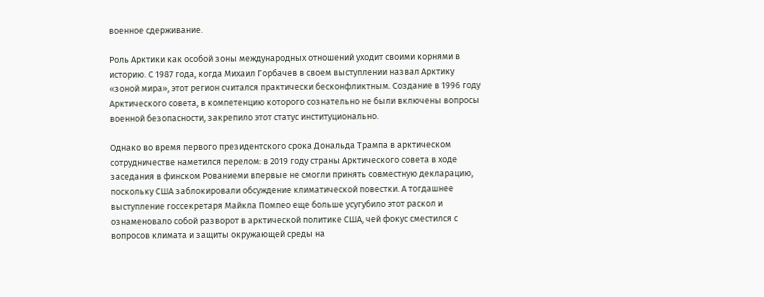военное сдерживание.

Роль Арктики как особой зоны международных отношений уходит своими корнями в историю. С 1987 года, когда Михаил Горбачев в своем выступлении назвал Арктику «зоной мира», этот регион считался практически бесконфликтным. Создание в 1996 году Арктического совета, в компетенцию которого сознательно не были включены вопросы военной безопасности, закрепило этот статус институционально.

Однако во время первого президентского срока Дональда Трампа в арктическом сотрудничестве наметился перелом: в 2019 году страны Арктического совета в ходе заседания в финском Рованиеми впервые не смогли принять совместную декларацию, поскольку США заблокировали обсуждение климатической повестки. А тогдашнее выступление госсекретаря Майкла Помпео еще больше усугубило этот раскол и ознаменовало собой разворот в арктической политике США, чей фокус сместился с вопросов климата и защиты окружающей среды на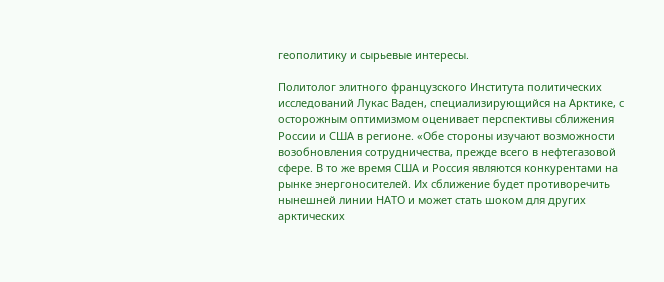геополитику и сырьевые интересы.

Политолог элитного французского Института политических исследований Лукас Ваден, специализирующийся на Арктике, с осторожным оптимизмом оценивает перспективы сближения России и США в регионе. «Обе стороны изучают возможности возобновления сотрудничества, прежде всего в нефтегазовой сфере. В то же время США и Россия являются конкурентами на рынке энергоносителей. Их сближение будет противоречить нынешней линии НАТО и может стать шоком для других арктических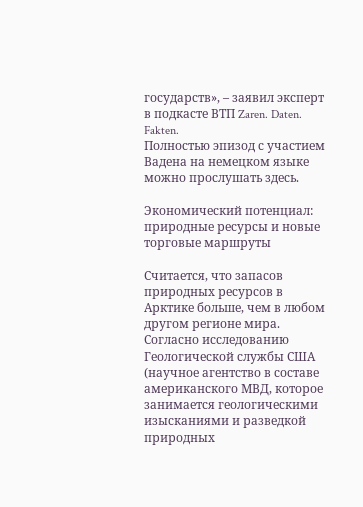государств», – заявил эксперт в подкасте ВТП Zaren. Daten. Fakten.
Полностью эпизод с участием Вадена на немецком языке можно прослушать здесь.

Экономический потенциал: природные ресурсы и новые торговые маршруты

Считается, что запасов природных ресурсов в Арктике больше, чем в любом другом регионе мира. Согласно исследованию Геологической службы США (научное агентство в составе американского МВД, которое занимается геологическими изысканиями и разведкой природных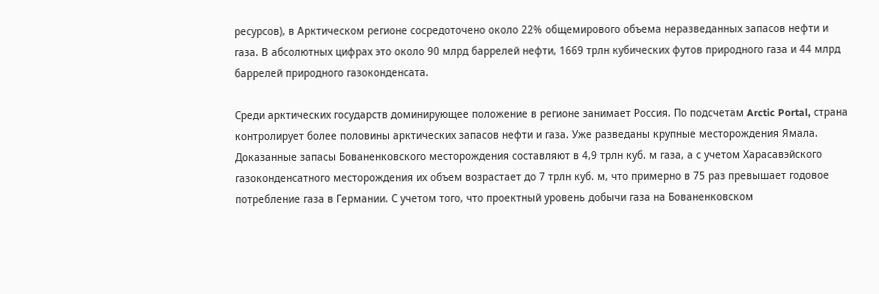ресурсов), в Арктическом регионе сосредоточено около 22% общемирового объема неразведанных запасов нефти и газа. В абсолютных цифрах это около 90 млрд баррелей нефти, 1669 трлн кубических футов природного газа и 44 млрд баррелей природного газоконденсата.

Среди арктических государств доминирующее положение в регионе занимает Россия. По подсчетам Arctic Portal, страна контролирует более половины арктических запасов нефти и газа. Уже разведаны крупные месторождения Ямала. Доказанные запасы Бованенковского месторождения составляют в 4,9 трлн куб. м газа, а с учетом Харасавэйского газоконденсатного месторождения их объем возрастает до 7 трлн куб. м, что примерно в 75 раз превышает годовое потребление газа в Германии. С учетом того, что проектный уровень добычи газа на Бованенковском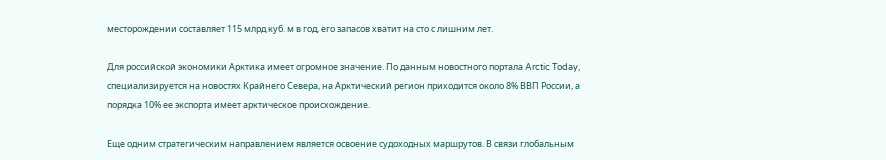месторождении составляет 115 млрд куб. м в год, его запасов хватит на сто с лишним лет.

Для российской экономики Арктика имеет огромное значение. По данным новостного портала Arctic Today, специализируется на новостях Крайнего Севера, на Арктический регион приходится около 8% ВВП России, а порядка 10% ее экспорта имеет арктическое происхождение.

Еще одним стратегическим направлением является освоение судоходных маршрутов. В связи глобальным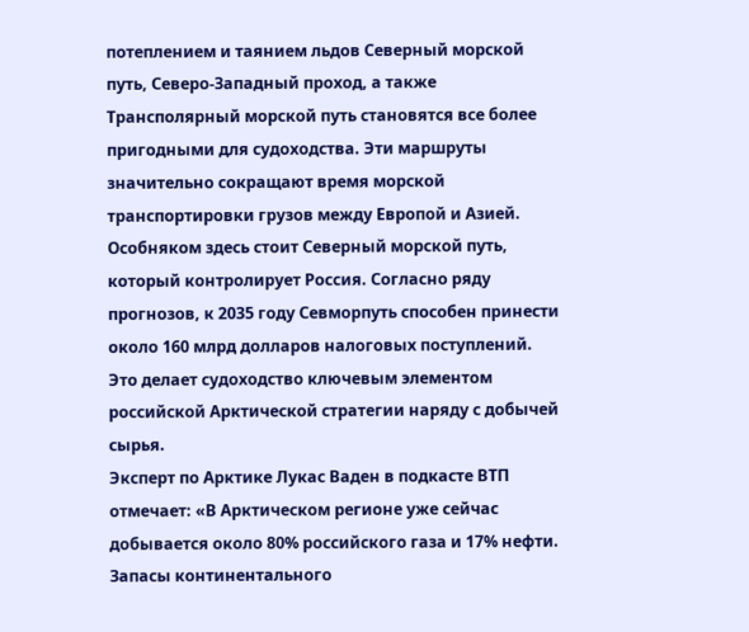потеплением и таянием льдов Северный морской путь, Северо-Западный проход, а также Трансполярный морской путь становятся все более пригодными для судоходства. Эти маршруты значительно сокращают время морской транспортировки грузов между Европой и Азией. Особняком здесь стоит Северный морской путь, который контролирует Россия. Согласно ряду прогнозов, к 2035 году Севморпуть способен принести около 160 млрд долларов налоговых поступлений. Это делает судоходство ключевым элементом российской Арктической стратегии наряду с добычей сырья.
Эксперт по Арктике Лукас Ваден в подкасте ВТП отмечает: «В Арктическом регионе уже сейчас добывается около 80% российского газа и 17% нефти. Запасы континентального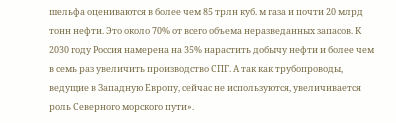шельфа оцениваются в более чем 85 трлн куб. м газа и почти 20 млрд тонн нефти. Это около 70% от всего объема неразведанных запасов. К 2030 году Россия намерена на 35% нарастить добычу нефти и более чем в семь раз увеличить производство СПГ. А так как трубопроводы, ведущие в Западную Европу, сейчас не используются, увеличивается роль Северного морского пути».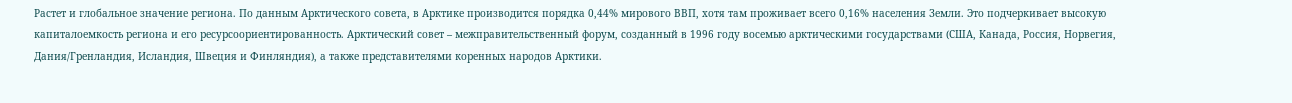Растет и глобальное значение региона. По данным Арктического совета, в Арктике производится порядка 0,44% мирового ВВП, хотя там проживает всего 0,16% населения Земли. Это подчеркивает высокую капиталоемкость региона и его ресурсоориентированность. Арктический совет – межправительственный форум, созданный в 1996 году восемью арктическими государствами (США, Канада, Россия, Норвегия, Дания/Гренландия, Исландия, Швеция и Финляндия), а также представителями коренных народов Арктики.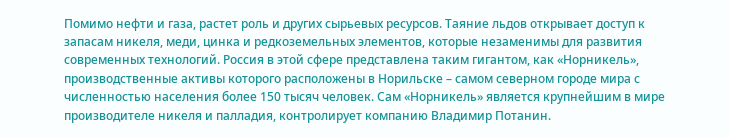Помимо нефти и газа, растет роль и других сырьевых ресурсов. Таяние льдов открывает доступ к запасам никеля, меди, цинка и редкоземельных элементов, которые незаменимы для развития современных технологий. Россия в этой сфере представлена таким гигантом, как «Норникель», производственные активы которого расположены в Норильске – самом северном городе мира с численностью населения более 150 тысяч человек. Сам «Норникель» является крупнейшим в мире производителе никеля и палладия, контролирует компанию Владимир Потанин.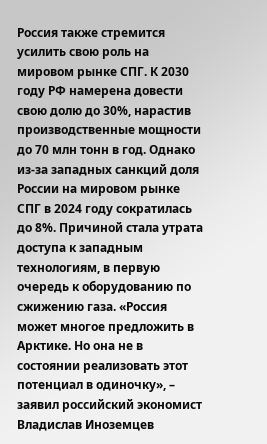Россия также стремится усилить свою роль на мировом рынке СПГ. К 2030 году РФ намерена довести свою долю до 30%, нарастив производственные мощности до 70 млн тонн в год. Однако из-за западных санкций доля России на мировом рынке СПГ в 2024 году сократилась до 8%. Причиной стала утрата доступа к западным технологиям, в первую очередь к оборудованию по сжижению газа. «Россия может многое предложить в Арктике. Но она не в состоянии реализовать этот потенциал в одиночку», – заявил российский экономист Владислав Иноземцев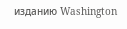изданию Washington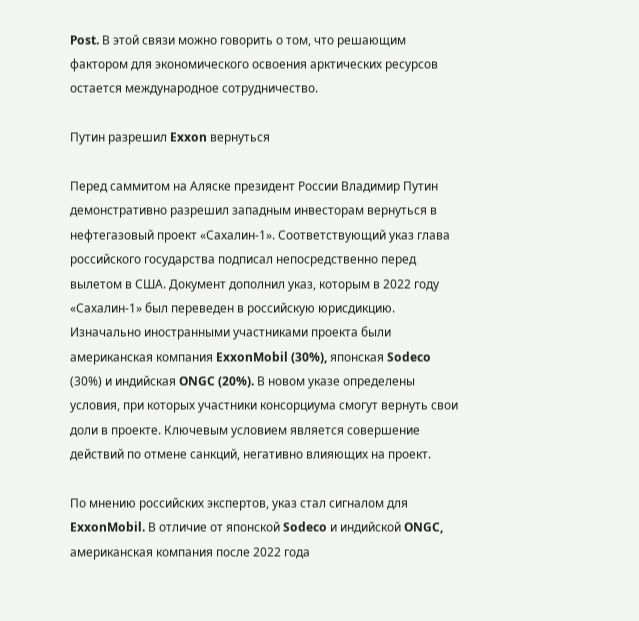Post. В этой связи можно говорить о том, что решающим фактором для экономического освоения арктических ресурсов остается международное сотрудничество.

Путин разрешил Exxon вернуться

Перед саммитом на Аляске президент России Владимир Путин демонстративно разрешил западным инвесторам вернуться в нефтегазовый проект «Сахалин-1». Соответствующий указ глава российского государства подписал непосредственно перед вылетом в США. Документ дополнил указ, которым в 2022 году «Сахалин-1» был переведен в российскую юрисдикцию. Изначально иностранными участниками проекта были американская компания ExxonMobil (30%), японская Sodeco (30%) и индийская ONGC (20%). В новом указе определены условия, при которых участники консорциума смогут вернуть свои доли в проекте. Ключевым условием является совершение действий по отмене санкций, негативно влияющих на проект.

По мнению российских экспертов, указ стал сигналом для ExxonMobil. В отличие от японской Sodeco и индийской ONGC, американская компания после 2022 года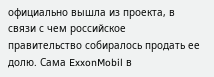официально вышла из проекта, в связи с чем российское правительство собиралось продать ее долю. Сама ExxonMobil в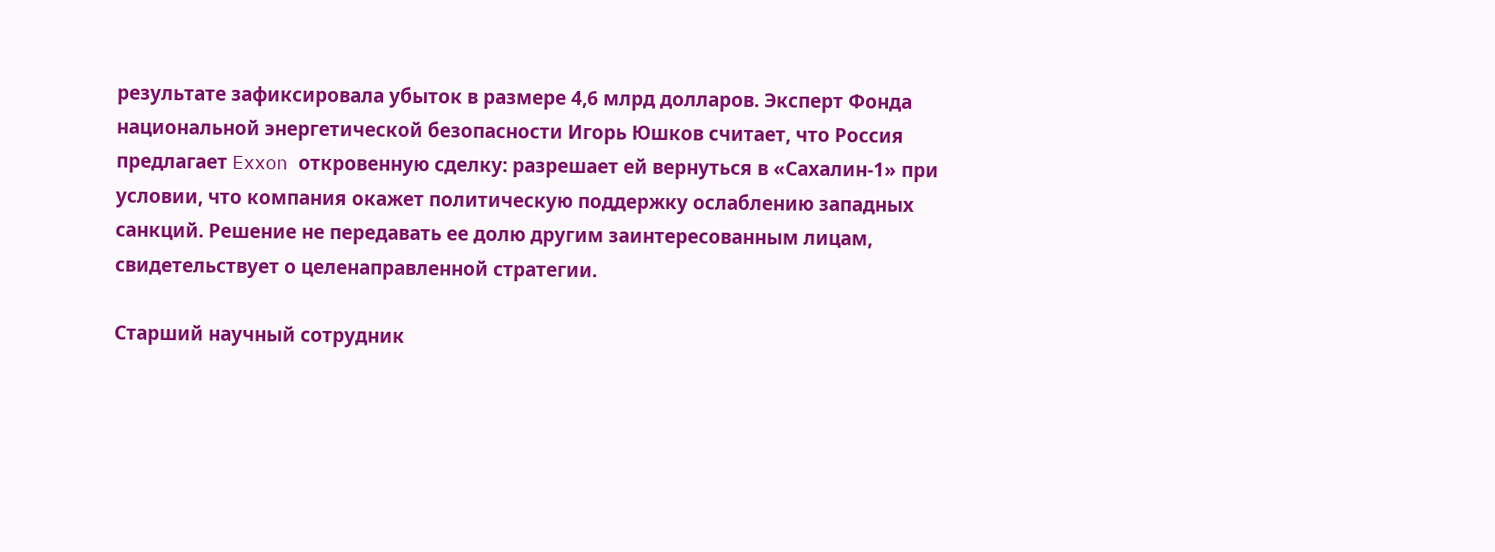результате зафиксировала убыток в размере 4,6 млрд долларов. Эксперт Фонда национальной энергетической безопасности Игорь Юшков считает, что Россия предлагает Exxon откровенную сделку: разрешает ей вернуться в «Сахалин-1» при условии, что компания окажет политическую поддержку ослаблению западных санкций. Решение не передавать ее долю другим заинтересованным лицам, свидетельствует о целенаправленной стратегии.

Старший научный сотрудник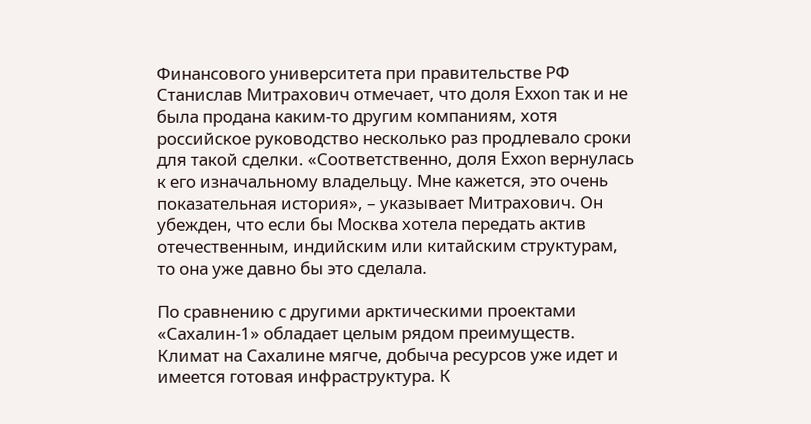Финансового университета при правительстве РФ Станислав Митрахович отмечает, что доля Exxon так и не была продана каким-то другим компаниям, хотя российское руководство несколько раз продлевало сроки для такой сделки. «Соответственно, доля Exxon вернулась к его изначальному владельцу. Мне кажется, это очень показательная история», – указывает Митрахович. Он убежден, что если бы Москва хотела передать актив отечественным, индийским или китайским структурам, то она уже давно бы это сделала.

По сравнению с другими арктическими проектами «Сахалин-1» обладает целым рядом преимуществ. Климат на Сахалине мягче, добыча ресурсов уже идет и имеется готовая инфраструктура. К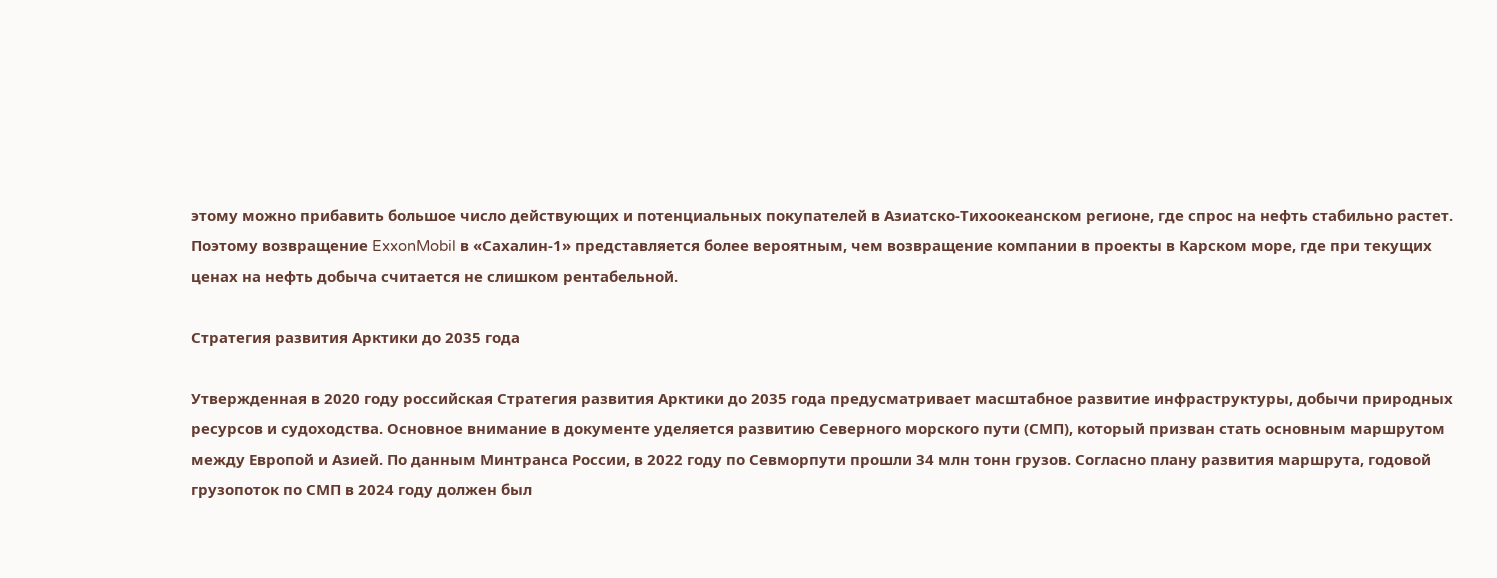этому можно прибавить большое число действующих и потенциальных покупателей в Азиатско-Тихоокеанском регионе, где спрос на нефть стабильно растет. Поэтому возвращение ExxonMobil в «Сахалин-1» представляется более вероятным, чем возвращение компании в проекты в Карском море, где при текущих ценах на нефть добыча считается не слишком рентабельной.

Стратегия развития Арктики до 2035 года

Утвержденная в 2020 году российская Стратегия развития Арктики до 2035 года предусматривает масштабное развитие инфраструктуры, добычи природных ресурсов и судоходства. Основное внимание в документе уделяется развитию Северного морского пути (СМП), который призван стать основным маршрутом между Европой и Азией. По данным Минтранса России, в 2022 году по Севморпути прошли 34 млн тонн грузов. Согласно плану развития маршрута, годовой грузопоток по СМП в 2024 году должен был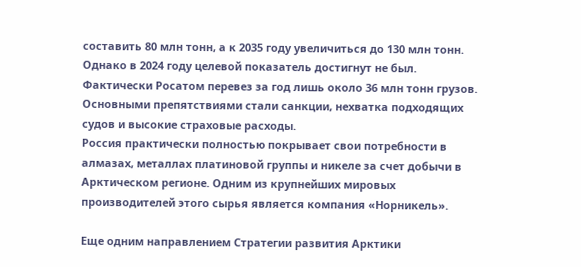составить 80 млн тонн, а к 2035 году увеличиться до 130 млн тонн. Однако в 2024 году целевой показатель достигнут не был. Фактически Росатом перевез за год лишь около 36 млн тонн грузов. Основными препятствиями стали санкции, нехватка подходящих судов и высокие страховые расходы.
Россия практически полностью покрывает свои потребности в алмазах, металлах платиновой группы и никеле за счет добычи в Арктическом регионе. Одним из крупнейших мировых производителей этого сырья является компания «Норникель».

Еще одним направлением Стратегии развития Арктики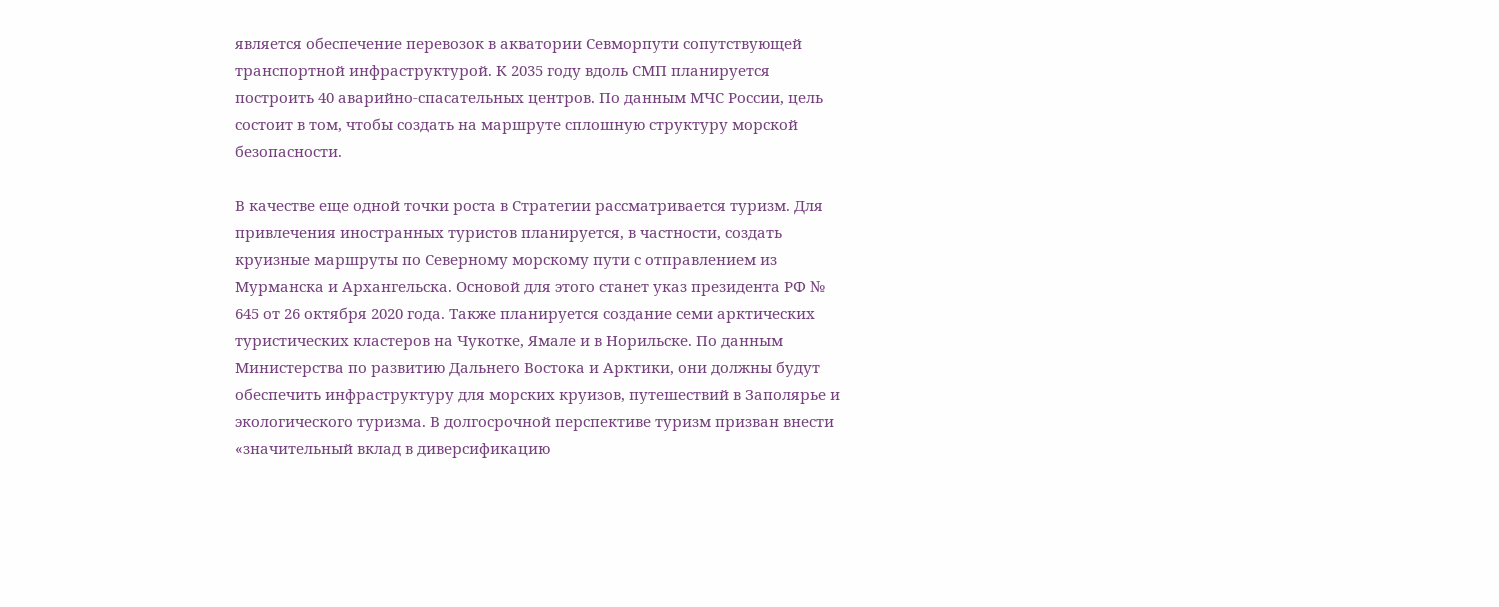является обеспечение перевозок в акватории Севморпути сопутствующей транспортной инфраструктурой. К 2035 году вдоль СМП планируется построить 40 аварийно-спасательных центров. По данным МЧС России, цель состоит в том, чтобы создать на маршруте сплошную структуру морской безопасности.

В качестве еще одной точки роста в Стратегии рассматривается туризм. Для привлечения иностранных туристов планируется, в частности, создать круизные маршруты по Северному морскому пути с отправлением из Мурманска и Архангельска. Основой для этого станет указ президента РФ № 645 от 26 октября 2020 года. Также планируется создание семи арктических туристических кластеров на Чукотке, Ямале и в Норильске. По данным Министерства по развитию Дальнего Востока и Арктики, они должны будут обеспечить инфраструктуру для морских круизов, путешествий в Заполярье и экологического туризма. В долгосрочной перспективе туризм призван внести «значительный вклад в диверсификацию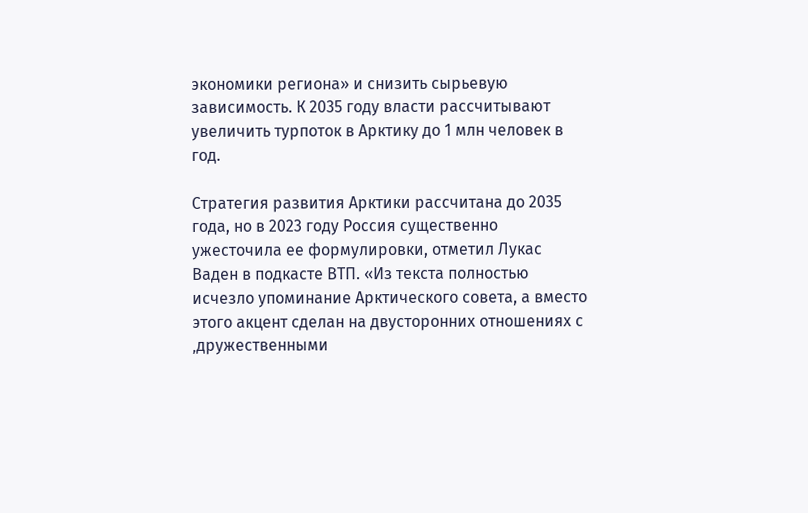экономики региона» и снизить сырьевую зависимость. К 2035 году власти рассчитывают увеличить турпоток в Арктику до 1 млн человек в год.

Стратегия развития Арктики рассчитана до 2035 года, но в 2023 году Россия существенно ужесточила ее формулировки, отметил Лукас Ваден в подкасте ВТП. «Из текста полностью исчезло упоминание Арктического совета, а вместо этого акцент сделан на двусторонних отношениях с ‚дружественными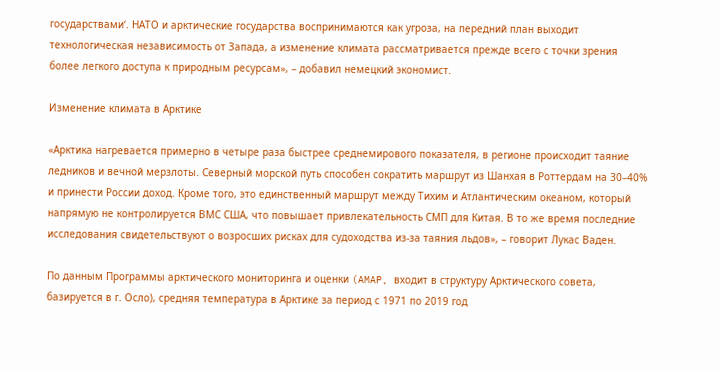государствами‘. НАТО и арктические государства воспринимаются как угроза, на передний план выходит технологическая независимость от Запада, а изменение климата рассматривается прежде всего с точки зрения более легкого доступа к природным ресурсам», – добавил немецкий экономист.

Изменение климата в Арктике

«Арктика нагревается примерно в четыре раза быстрее среднемирового показателя, в регионе происходит таяние ледников и вечной мерзлоты. Северный морской путь способен сократить маршрут из Шанхая в Роттердам на 30–40% и принести России доход. Кроме того, это единственный маршрут между Тихим и Атлантическим океаном, который напрямую не контролируется ВМС США, что повышает привлекательность СМП для Китая. В то же время последние исследования свидетельствуют о возросших рисках для судоходства из-за таяния льдов», – говорит Лукас Ваден.

По данным Программы арктического мониторинга и оценки (AMAP, входит в структуру Арктического совета, базируется в г. Осло), средняя температура в Арктике за период с 1971 по 2019 год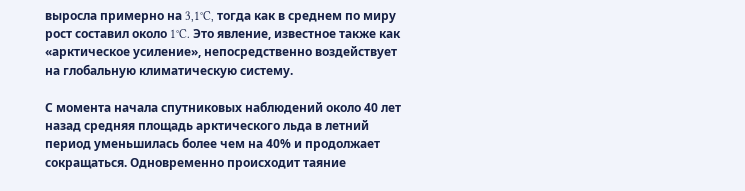выросла примерно на 3,1°C, тогда как в среднем по миру рост составил около 1°C. Это явление, известное также как «арктическое усиление», непосредственно воздействует на глобальную климатическую систему.

С момента начала спутниковых наблюдений около 40 лет назад средняя площадь арктического льда в летний период уменьшилась более чем на 40% и продолжает сокращаться. Одновременно происходит таяние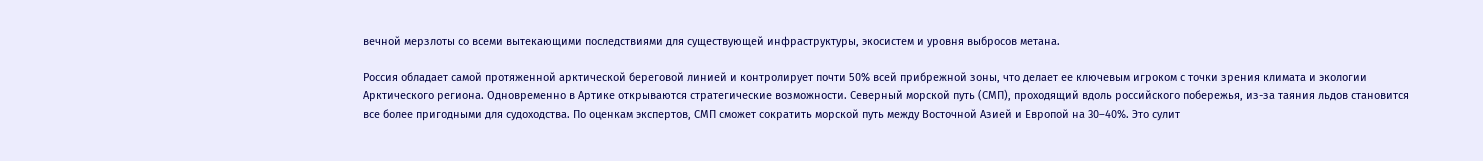вечной мерзлоты со всеми вытекающими последствиями для существующей инфраструктуры, экосистем и уровня выбросов метана.

Россия обладает самой протяженной арктической береговой линией и контролирует почти 50% всей прибрежной зоны, что делает ее ключевым игроком с точки зрения климата и экологии Арктического региона. Одновременно в Артике открываются стратегические возможности. Северный морской путь (СМП), проходящий вдоль российского побережья, из-за таяния льдов становится все более пригодными для судоходства. По оценкам экспертов, СМП сможет сократить морской путь между Восточной Азией и Европой на 30–40%. Это сулит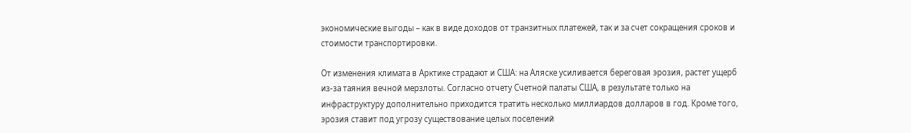экономические выгоды – как в виде доходов от транзитных платежей, так и за счет сокращения сроков и стоимости транспортировки.

От изменения климата в Арктике страдают и США: на Аляске усиливается береговая эрозия, растет ущерб из-за таяния вечной мерзлоты. Согласно отчету Счетной палаты США, в результате только на инфраструктуру дополнительно приходится тратить несколько миллиардов долларов в год. Кроме того, эрозия ставит под угрозу существование целых поселений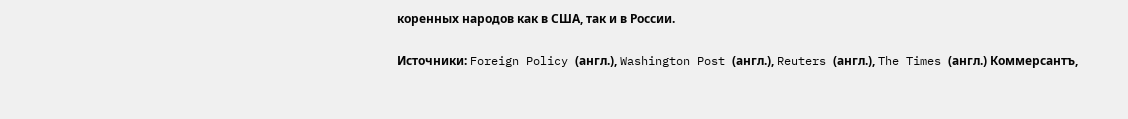коренных народов как в США, так и в России.

Источники: Foreign Policy (англ.), Washington Post (англ.), Reuters (англ.), The Times (англ.) Коммерсантъ,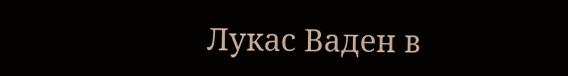Лукас Ваден в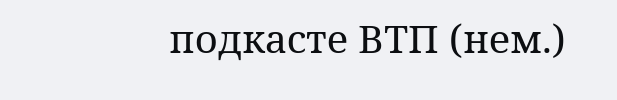подкасте ВТП (нем.)